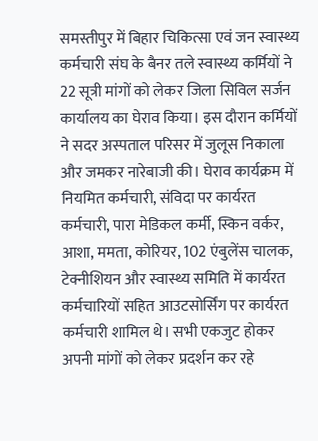समस्तीपुर में बिहार चिकित्सा एवं जन स्वास्थ्य कर्मचारी संघ के बैनर तले स्वास्थ्य कर्मियों ने 22 सूत्री मांगों को लेकर जिला सिविल सर्जन कार्यालय का घेराव किया। इस दौरान कर्मियों ने सदर अस्पताल परिसर में जुलूस निकाला और जमकर नारेबाजी की। घेराव कार्यक्रम में नियमित कर्मचारी, संविदा पर कार्यरत कर्मचारी, पारा मेडिकल कर्मी, स्किन वर्कर, आशा, ममता, कोरियर, 102 एंबुलेंस चालक, टेक्नीशियन और स्वास्थ्य समिति में कार्यरत कर्मचारियों सहित आउटसोर्सिंग पर कार्यरत कर्मचारी शामिल थे। सभी एकजुट होकर अपनी मांगों को लेकर प्रदर्शन कर रहे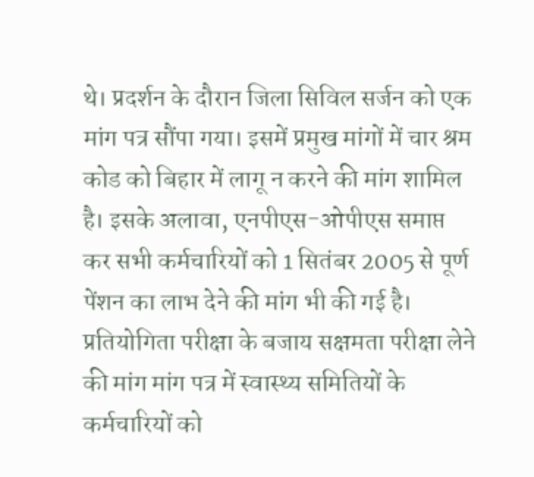थे। प्रदर्शन के दौरान जिला सिविल सर्जन को एक मांग पत्र सौंपा गया। इसमें प्रमुख मांगों में चार श्रम कोड को बिहार में लागू न करने की मांग शामिल है। इसके अलावा, एनपीएस-ओपीएस समाप्त कर सभी कर्मचारियों को 1 सितंबर 2005 से पूर्ण पेंशन का लाभ देने की मांग भी की गई है। प्रतियोगिता परीक्षा के बजाय सक्षमता परीक्षा लेने की मांग मांग पत्र में स्वास्थ्य समितियों के कर्मचारियों को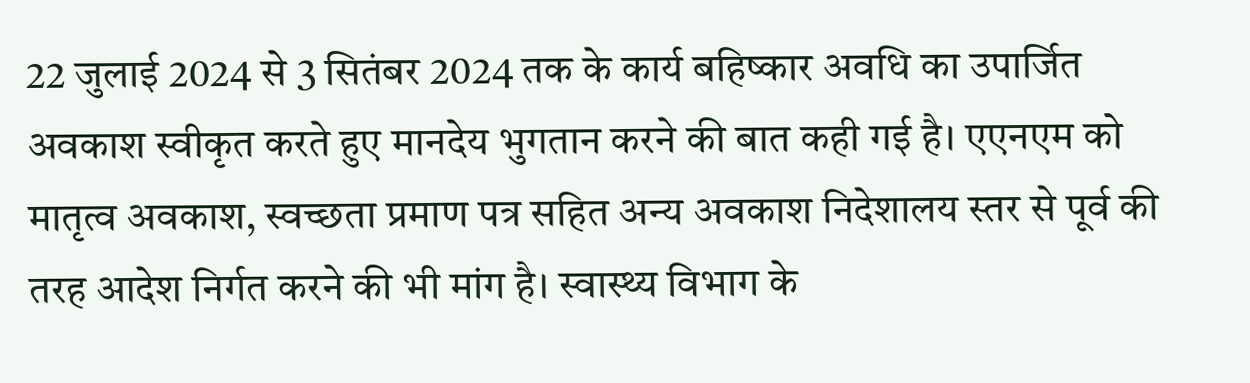22 जुलाई 2024 से 3 सितंबर 2024 तक के कार्य बहिष्कार अवधि का उपार्जित अवकाश स्वीकृत करते हुए मानदेय भुगतान करने की बात कही गई है। एएनएम को मातृत्व अवकाश, स्वच्छता प्रमाण पत्र सहित अन्य अवकाश निदेशालय स्तर से पूर्व की तरह आदेश निर्गत करने की भी मांग है। स्वास्थ्य विभाग के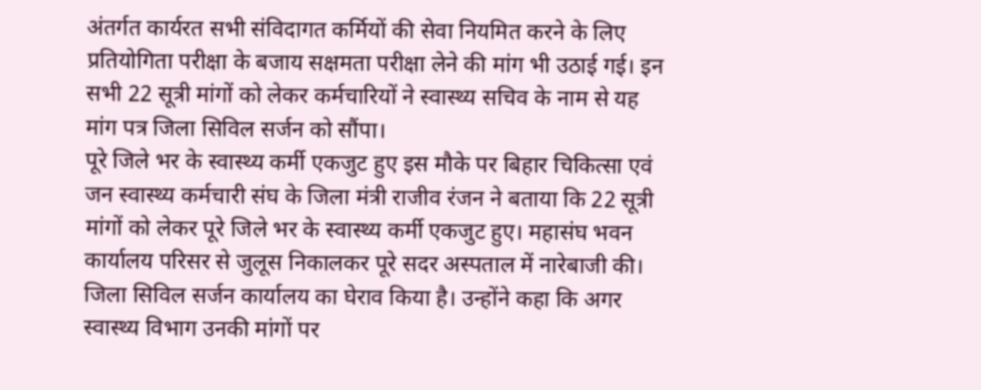अंतर्गत कार्यरत सभी संविदागत कर्मियों की सेवा नियमित करने के लिए प्रतियोगिता परीक्षा के बजाय सक्षमता परीक्षा लेने की मांग भी उठाई गई। इन सभी 22 सूत्री मांगों को लेकर कर्मचारियों ने स्वास्थ्य सचिव के नाम से यह मांग पत्र जिला सिविल सर्जन को सौंपा।
पूरे जिले भर के स्वास्थ्य कर्मी एकजुट हुए इस मौके पर बिहार चिकित्सा एवं जन स्वास्थ्य कर्मचारी संघ के जिला मंत्री राजीव रंजन ने बताया कि 22 सूत्री मांगों को लेकर पूरे जिले भर के स्वास्थ्य कर्मी एकजुट हुए। महासंघ भवन कार्यालय परिसर से जुलूस निकालकर पूरे सदर अस्पताल में नारेबाजी की। जिला सिविल सर्जन कार्यालय का घेराव किया है। उन्होंने कहा कि अगर स्वास्थ्य विभाग उनकी मांगों पर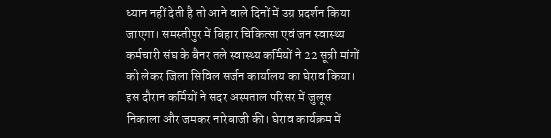ध्यान नहीं देती है तो आने वाले दिनों में उग्र प्रदर्शन किया जाएगा। समस्तीपुर में बिहार चिकित्सा एवं जन स्वास्थ्य कर्मचारी संघ के बैनर तले स्वास्थ्य कर्मियों ने 22 सूत्री मांगों को लेकर जिला सिविल सर्जन कार्यालय का घेराव किया। इस दौरान कर्मियों ने सदर अस्पताल परिसर में जुलूस निकाला और जमकर नारेबाजी की। घेराव कार्यक्रम में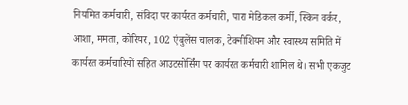नियमित कर्मचारी, संविदा पर कार्यरत कर्मचारी, पारा मेडिकल कर्मी, स्किन वर्कर, आशा, ममता, कोरियर, 102 एंबुलेंस चालक, टेक्नीशियन और स्वास्थ्य समिति में कार्यरत कर्मचारियों सहित आउटसोर्सिंग पर कार्यरत कर्मचारी शामिल थे। सभी एकजुट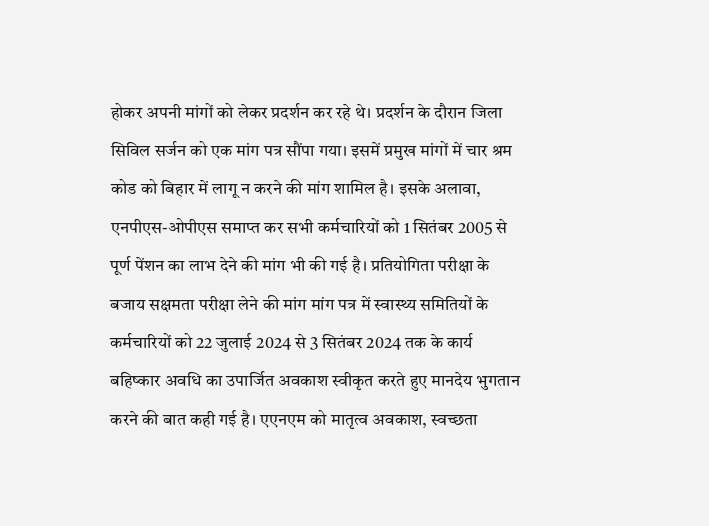होकर अपनी मांगों को लेकर प्रदर्शन कर रहे थे। प्रदर्शन के दौरान जिला सिविल सर्जन को एक मांग पत्र सौंपा गया। इसमें प्रमुख मांगों में चार श्रम कोड को बिहार में लागू न करने की मांग शामिल है। इसके अलावा, एनपीएस-ओपीएस समाप्त कर सभी कर्मचारियों को 1 सितंबर 2005 से पूर्ण पेंशन का लाभ देने की मांग भी की गई है। प्रतियोगिता परीक्षा के बजाय सक्षमता परीक्षा लेने की मांग मांग पत्र में स्वास्थ्य समितियों के कर्मचारियों को 22 जुलाई 2024 से 3 सितंबर 2024 तक के कार्य बहिष्कार अवधि का उपार्जित अवकाश स्वीकृत करते हुए मानदेय भुगतान करने की बात कही गई है। एएनएम को मातृत्व अवकाश, स्वच्छता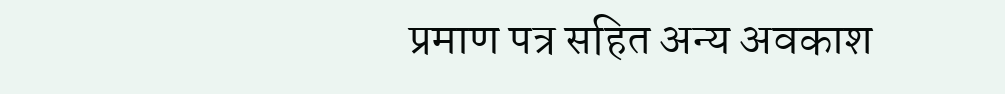प्रमाण पत्र सहित अन्य अवकाश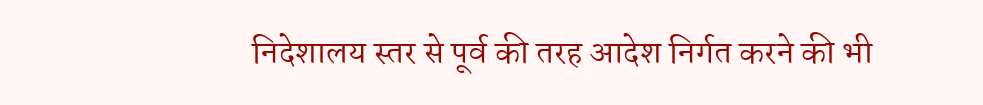निदेशालय स्तर से पूर्व की तरह आदेश निर्गत करने की भी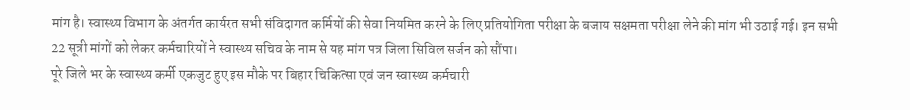मांग है। स्वास्थ्य विभाग के अंतर्गत कार्यरत सभी संविदागत कर्मियों की सेवा नियमित करने के लिए प्रतियोगिता परीक्षा के बजाय सक्षमता परीक्षा लेने की मांग भी उठाई गई। इन सभी 22 सूत्री मांगों को लेकर कर्मचारियों ने स्वास्थ्य सचिव के नाम से यह मांग पत्र जिला सिविल सर्जन को सौंपा।
पूरे जिले भर के स्वास्थ्य कर्मी एकजुट हुए इस मौके पर बिहार चिकित्सा एवं जन स्वास्थ्य कर्मचारी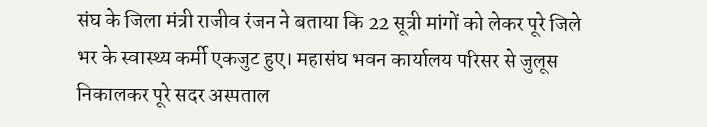संघ के जिला मंत्री राजीव रंजन ने बताया कि 22 सूत्री मांगों को लेकर पूरे जिले भर के स्वास्थ्य कर्मी एकजुट हुए। महासंघ भवन कार्यालय परिसर से जुलूस निकालकर पूरे सदर अस्पताल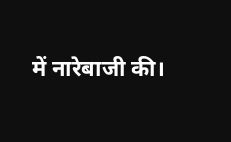में नारेबाजी की।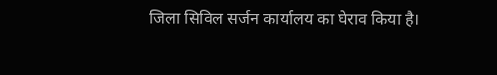जिला सिविल सर्जन कार्यालय का घेराव किया है।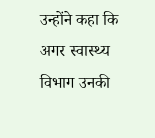उन्होंने कहा कि अगर स्वास्थ्य विभाग उनकी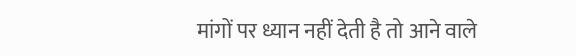मांगों पर ध्यान नहीं देती है तो आने वाले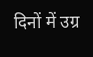दिनों में उग्र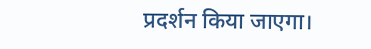प्रदर्शन किया जाएगा।